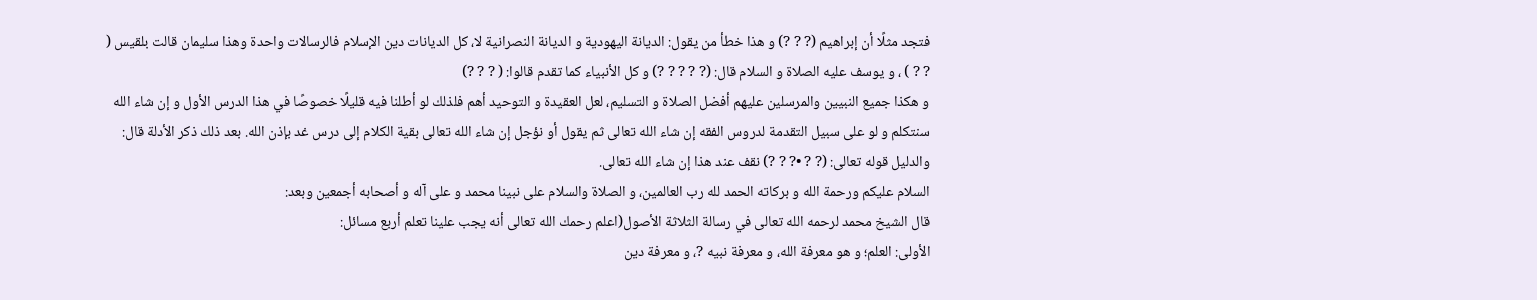فتجد مثلًا أن إبراهيم (? ? ?) و هذا خطأ من يقول: الديانة اليهودية و الديانة النصرانية لا، كل الديانات دين الإسلام فالرسالات واحدة وهذا سليمان قالت بلقيس ( ? ? ) ، و يوسف عليه الصلاة و السلام قال: (? ? ? ? ?) و كل الأنبياء كما تقدم قالوا: ( ? ? ?)
و هكذا جميع النبيين والمرسلين عليهم أفضل الصلاة و التسليم، لعل العقيدة و التوحيد أهم فلذلك لو أطلنا فيه قليلًا خصوصًا في هذا الدرس الأول و إن شاء الله سنتكلم و لو على سبيل التقدمة لدروس الفقه إن شاء الله تعالى ثم يقول أو نؤجل إن شاء الله تعالى بقية الكلام إلى درس غد بإذن الله. بعد ذلك ذكر الأدلة قال: والدليل قوله تعالى: (? ? •? ? ?) نقف عند هذا إن شاء الله تعالى.
السلام عليكم ورحمة الله و بركاته الحمد لله رب العالمين، و الصلاة والسلام على نبينا محمد و على آله و أصحابه أجمعين وبعد:
قال الشيخ محمد لرحمه الله تعالى في رسالة الثلاثة الأصول(اعلم رحمك الله تعالى أنه يجب علينا تعلم أربع مسائل:
الأولى: العلم؛ و هو معرفة الله، و معرفة نبيه ?، و معرفة دين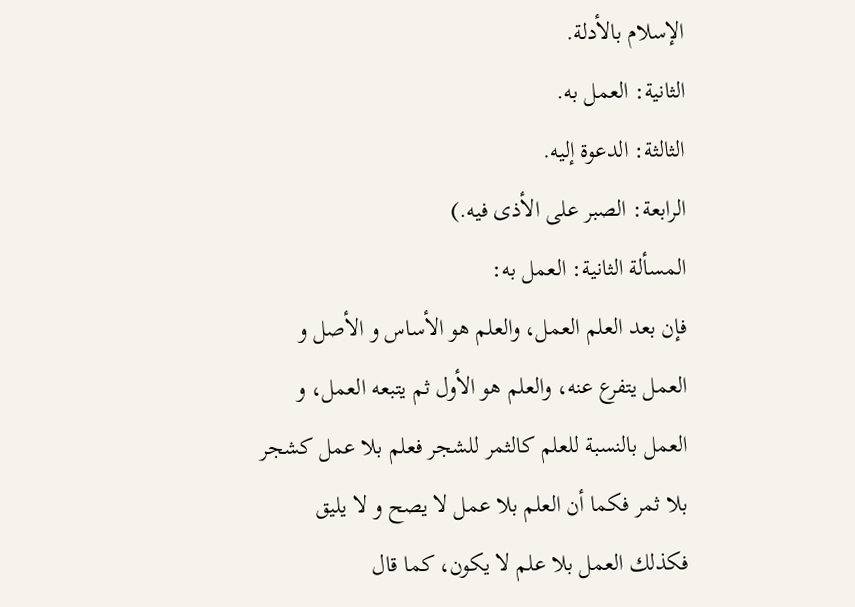الإسلام بالأدلة.
الثانية: العمل به.
الثالثة: الدعوة إليه.
الرابعة: الصبر على الأذى فيه.)
المسألة الثانية: العمل به:
فإن بعد العلم العمل، والعلم هو الأساس و الأصل و العمل يتفرع عنه، والعلم هو الأول ثم يتبعه العمل، و العمل بالنسبة للعلم كالثمر للشجر فعلم بلا عمل كشجر بلا ثمر فكما أن العلم بلا عمل لا يصح و لا يليق فكذلك العمل بلا علم لا يكون، كما قال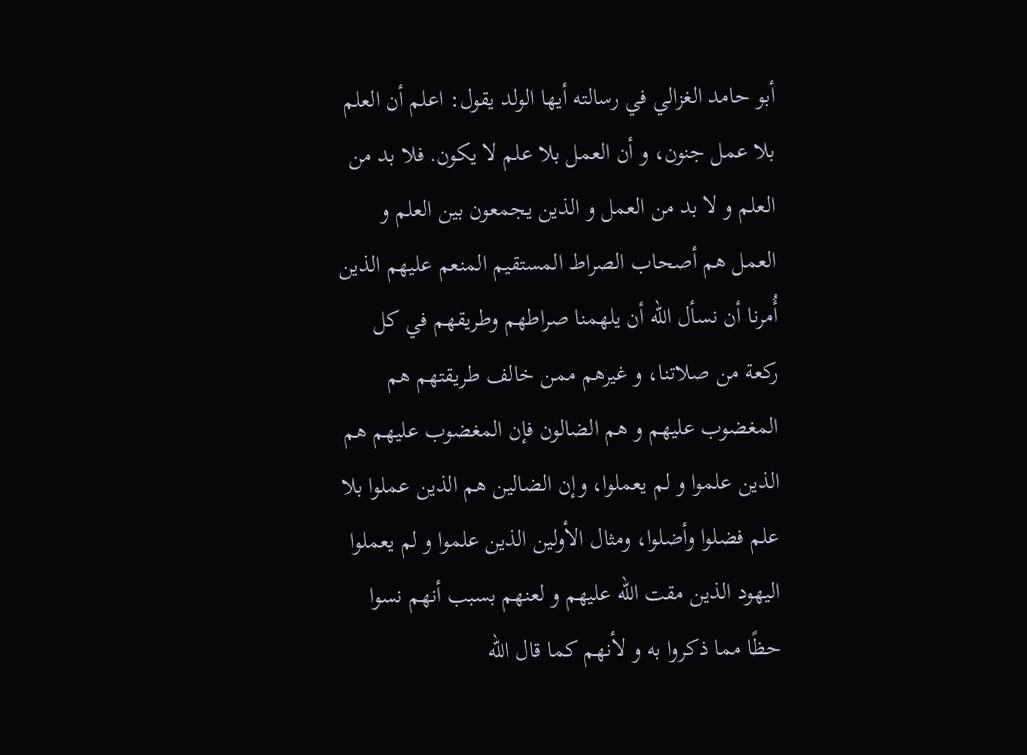أبو حامد الغزالي في رسالته أيها الولد يقول: اعلم أن العلم بلا عمل جنون، و أن العمل بلا علم لا يكون. فلا بد من العلم و لا بد من العمل و الذين يجمعون بين العلم و العمل هم أصحاب الصراط المستقيم المنعم عليهم الذين أُمرنا أن نسأل الله أن يلهمنا صراطهم وطريقهم في كل ركعة من صلاتنا، و غيرهم ممن خالف طريقتهم هم المغضوب عليهم و هم الضالون فإن المغضوب عليهم هم الذين علموا و لم يعملوا، وإن الضالين هم الذين عملوا بلا علم فضلوا وأضلوا، ومثال الأولين الذين علموا و لم يعملوا اليهود الذين مقت الله عليهم و لعنهم بسبب أنهم نسوا حظًا مما ذكروا به و لأنهم كما قال الله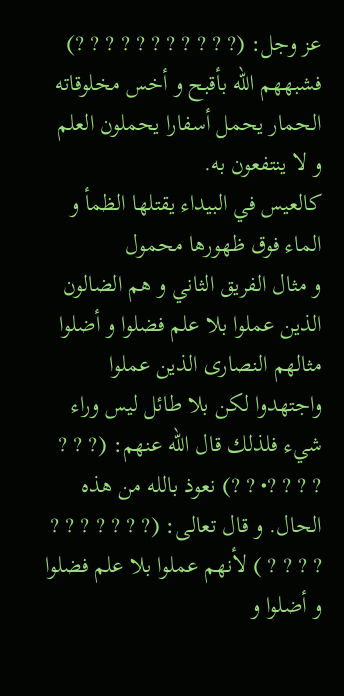عز وجل: (? ? ? ? ? ? ? ? ? ? ?) فشبههم الله بأقبح و أخس مخلوقاته الحمار يحمل أسفارا يحملون العلم و لا ينتفعون به.
كالعيس في البيداء يقتلها الظمأ و الماء فوق ظهورها محمول
و مثال الفريق الثاني و هم الضالون الذين عملوا بلا علم فضلوا و أضلوا مثالهم النصارى الذين عملوا واجتهدوا لكن بلا طائل ليس وراء شيء فلذلك قال الله عنهم: (? ? ? ? ? ? ?• ? ?) نعوذ بالله من هذه الحال. و قال تعالى: (? ? ? ? ? ? ? ? ? ? ? ) لأنهم عملوا بلا علم فضلوا و أضلوا و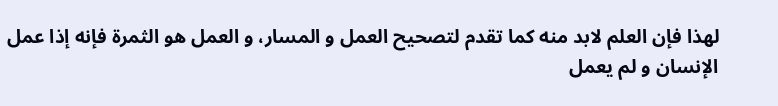لهذا فإن العلم لابد منه كما تقدم لتصحيح العمل و المسار، و العمل هو الثمرة فإنه إذا عمل الإنسان و لم يعمل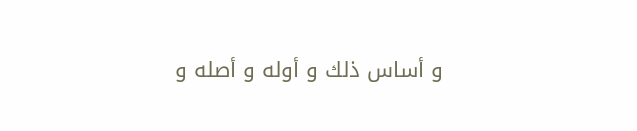و أساس ذلك و أوله و أصله و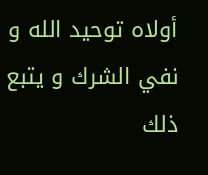أولاه توحيد الله و نفي الشرك و يتبع ذلك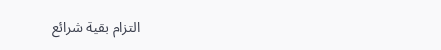التزام بقية شرائع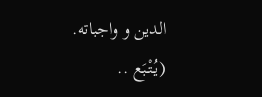الدين و واجباته.
(يُتْبَع ..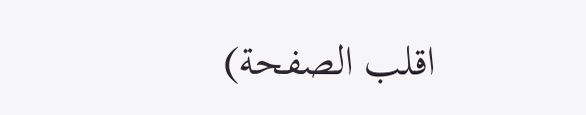اقلب الصفحة)